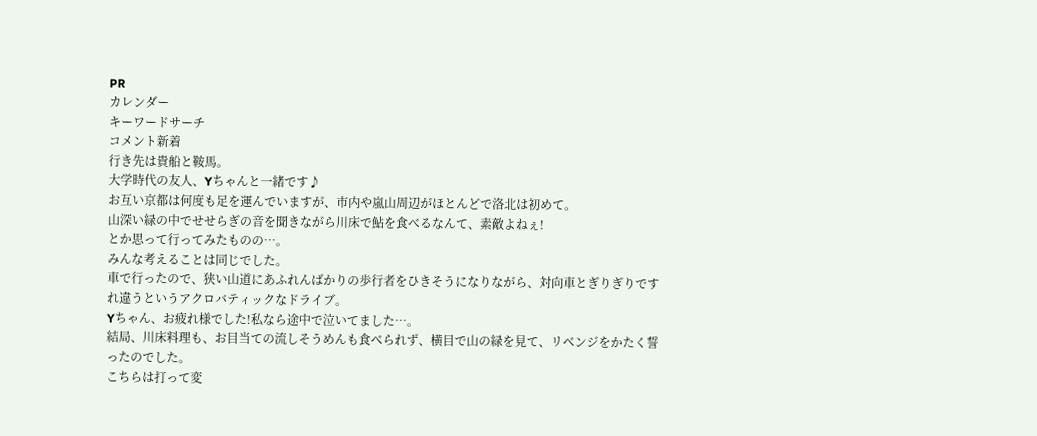PR
カレンダー
キーワードサーチ
コメント新着
行き先は貴船と鞍馬。
大学時代の友人、Yちゃんと一緒です♪
お互い京都は何度も足を運んでいますが、市内や嵐山周辺がほとんどで洛北は初めて。
山深い緑の中でせせらぎの音を聞きながら川床で鮎を食べるなんて、素敵よねぇ!
とか思って行ってみたものの…。
みんな考えることは同じでした。
車で行ったので、狭い山道にあふれんばかりの歩行者をひきそうになりながら、対向車とぎりぎりですれ違うというアクロバティックなドライブ。
Yちゃん、お疲れ様でした!私なら途中で泣いてました…。
結局、川床料理も、お目当ての流しそうめんも食べられず、横目で山の緑を見て、リベンジをかたく誓ったのでした。
こちらは打って変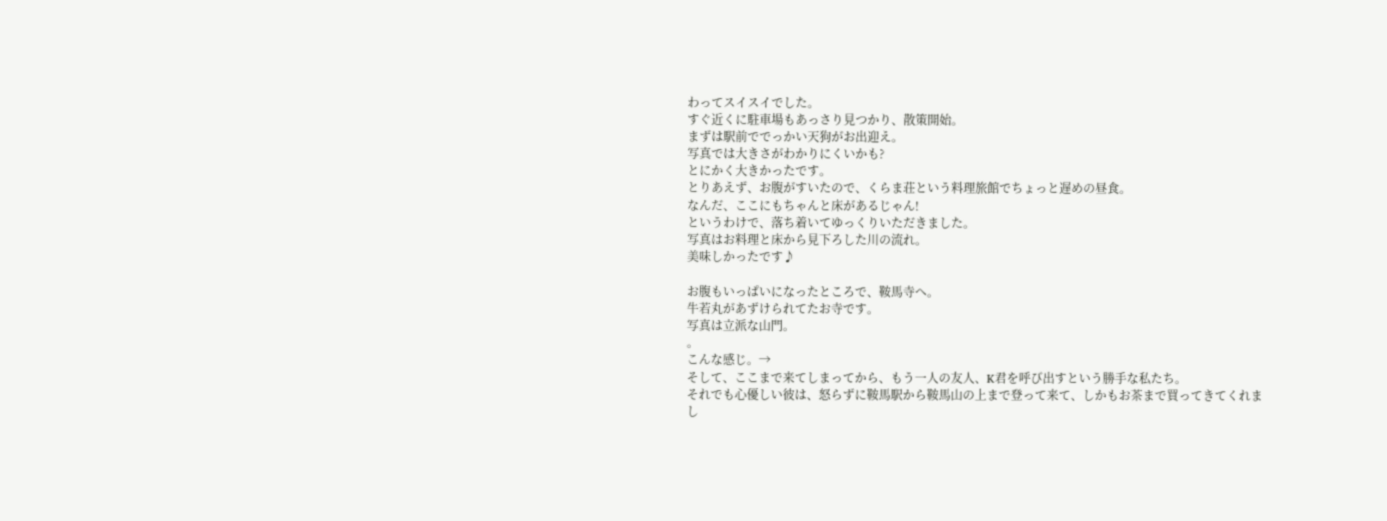わってスイスイでした。
すぐ近くに駐車場もあっさり見つかり、散策開始。
まずは駅前ででっかい天狗がお出迎え。
写真では大きさがわかりにくいかも?
とにかく大きかったです。
とりあえず、お腹がすいたので、くらま荘という料理旅館でちょっと遅めの昼食。
なんだ、ここにもちゃんと床があるじゃん!
というわけで、落ち着いてゆっくりいただきました。
写真はお料理と床から見下ろした川の流れ。
美味しかったです♪

お腹もいっぱいになったところで、鞍馬寺へ。
牛若丸があずけられてたお寺です。
写真は立派な山門。
。
こんな感じ。→
そして、ここまで来てしまってから、もう一人の友人、K君を呼び出すという勝手な私たち。
それでも心優しい彼は、怒らずに鞍馬駅から鞍馬山の上まで登って来て、しかもお茶まで買ってきてくれまし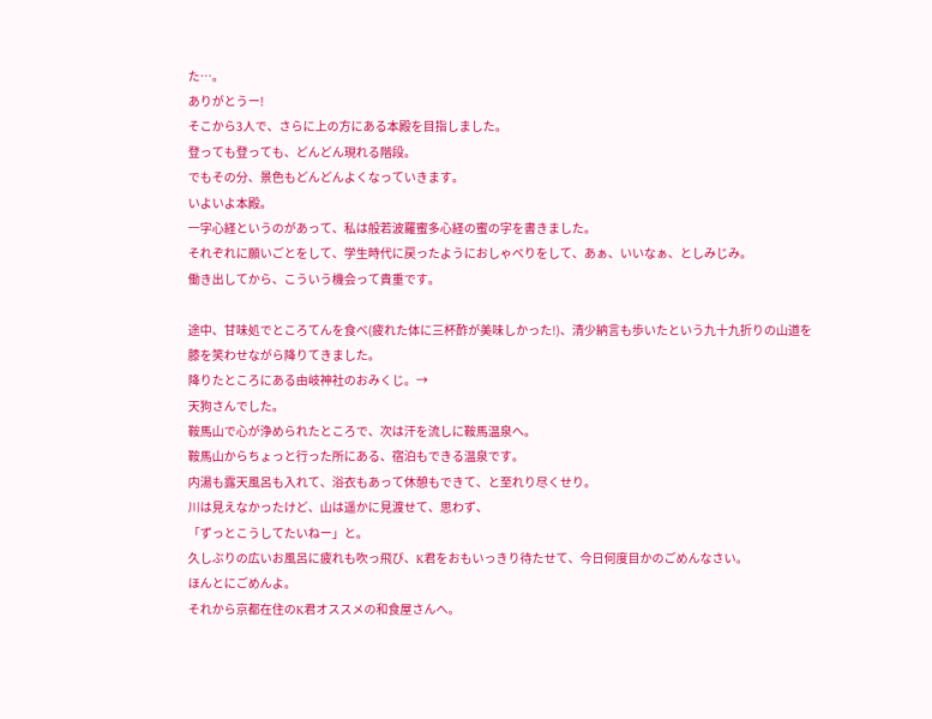た…。
ありがとうー!
そこから3人で、さらに上の方にある本殿を目指しました。
登っても登っても、どんどん現れる階段。
でもその分、景色もどんどんよくなっていきます。
いよいよ本殿。
一字心経というのがあって、私は般若波羅蜜多心経の蜜の字を書きました。
それぞれに願いごとをして、学生時代に戻ったようにおしゃべりをして、あぁ、いいなぁ、としみじみ。
働き出してから、こういう機会って貴重です。

途中、甘味処でところてんを食べ(疲れた体に三杯酢が美味しかった!)、清少納言も歩いたという九十九折りの山道を膝を笑わせながら降りてきました。
降りたところにある由岐神社のおみくじ。→
天狗さんでした。
鞍馬山で心が浄められたところで、次は汗を流しに鞍馬温泉へ。
鞍馬山からちょっと行った所にある、宿泊もできる温泉です。
内湯も露天風呂も入れて、浴衣もあって休憩もできて、と至れり尽くせり。
川は見えなかったけど、山は遥かに見渡せて、思わず、
「ずっとこうしてたいねー」と。
久しぶりの広いお風呂に疲れも吹っ飛び、K君をおもいっきり待たせて、今日何度目かのごめんなさい。
ほんとにごめんよ。
それから京都在住のK君オススメの和食屋さんへ。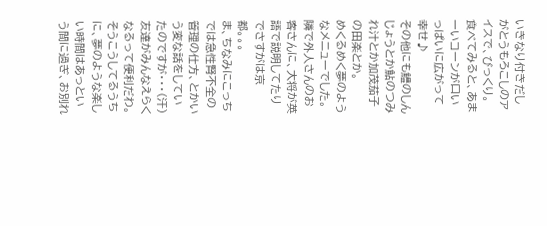いきなり付きだしがとうもろこしのアイスで、びっくり。
食べてみると、あまーいコーンが口いっぱいに広がって幸せ♪
その他にも鱧のしんじょうとか鮎のつみれ汁とか加茂茄子の田楽とか。
めくるめく夢のようなメニューでした。
隣で外人さんのお客さんに、大将が英語で説明してたりでさすがは京都。。。
ま、ちなみにこっちでは急性腎不全の管理の仕方、とかいう変な話をしていたのですが・・・(汗)
友達がみんなえらくなるって便利だわ。
そうこうしてるうちに、夢のような楽しい時間はあっという間に過ぎ、お別れ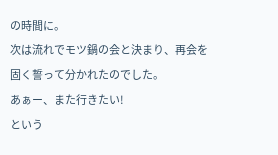の時間に。
次は流れでモツ鍋の会と決まり、再会を固く誓って分かれたのでした。
あぁー、また行きたい!
という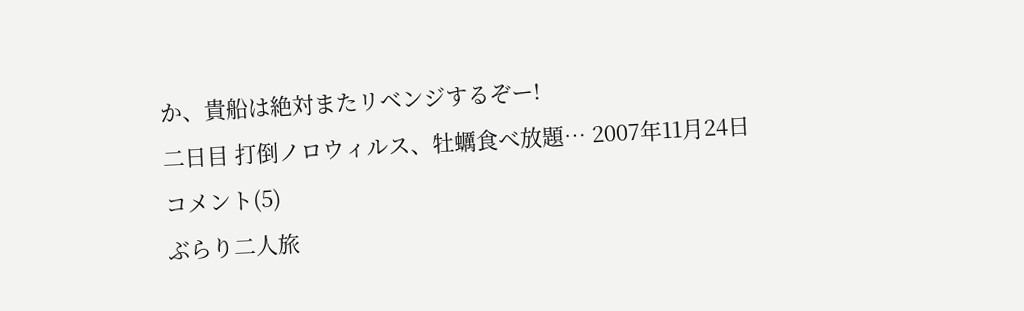か、貴船は絶対またリベンジするぞー!
二日目 打倒ノロウィルス、牡蠣食べ放題… 2007年11月24日 コメント(5)
ぶらり二人旅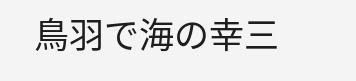鳥羽で海の幸三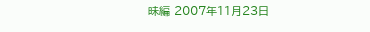昧編 2007年11月23日